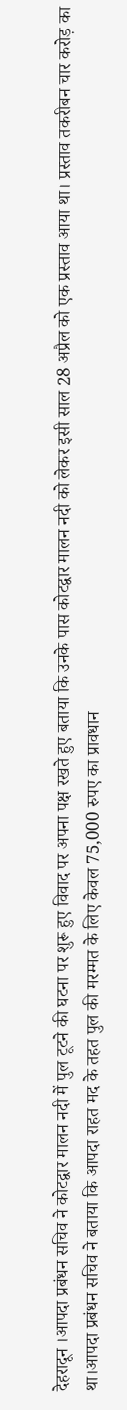देहरादून ।आपदा प्रबंधन सचिव ने कोटद्वार मालन नदी में पुल टूटने की घटना पर शुरू हुए विवाद पर अपना पक्ष रखते हुए बताया कि उनके पास कोटद्वार मालन नदी को लेकर इसी साल 28 अप्रैल को एक प्रस्ताव आया था। प्रस्ताव तकरीबन चार करोड़ का था।आपदा प्रबंधन सचिव ने बताया कि आपदा राहत मद के तहत पुल की मरम्मत के लिए केवल 75,000 रुपए का प्रावधान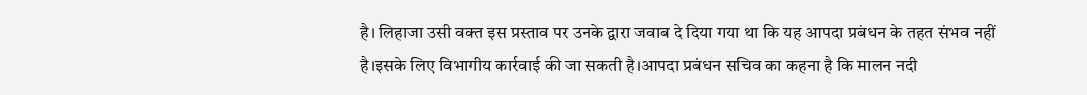है। लिहाजा उसी वक्त इस प्रस्ताव पर उनके द्वारा जवाब दे दिया गया था कि यह आपदा प्रबंधन के तहत संभव नहीं है।इसके लिए विभागीय कार्रवाई की जा सकती है।आपदा प्रबंधन सचिव का कहना है कि मालन नदी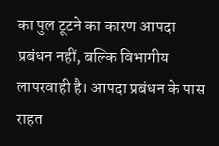का पुल टूटने का कारण आपदा प्रबंधन नहीं, बल्कि विभागीय लापरवाही है। आपदा प्रबंधन के पास राहत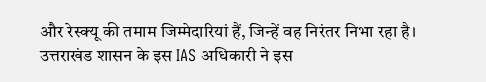और रेस्क्यू की तमाम जिम्मेदारियां हैं, जिन्हें वह निरंतर निभा रहा है।
उत्तराखंड शासन के इस IAS अधिकारी ने इस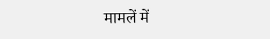मामलें में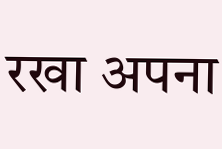रखा अपना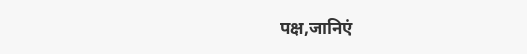पक्ष,जानिएं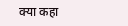क्या कहा